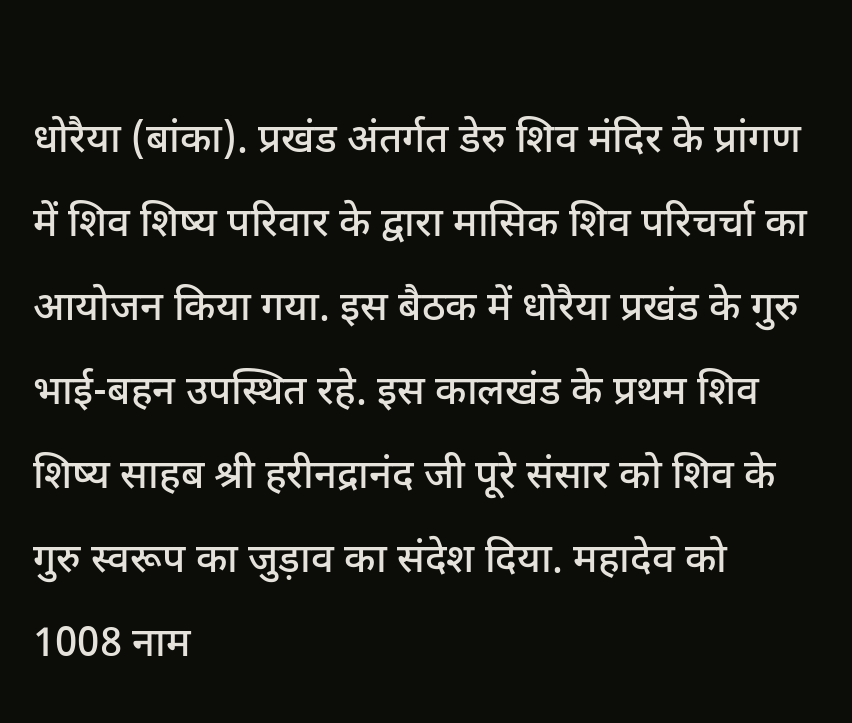धोरैया (बांका). प्रखंड अंतर्गत डेरु शिव मंदिर के प्रांगण में शिव शिष्य परिवार के द्वारा मासिक शिव परिचर्चा का आयोजन किया गया. इस बैठक में धोरैया प्रखंड के गुरु भाई-बहन उपस्थित रहे. इस कालखंड के प्रथम शिव शिष्य साहब श्री हरीनद्रानंद जी पूरे संसार को शिव के गुरु स्वरूप का जुड़ाव का संदेश दिया. महादेव को 1008 नाम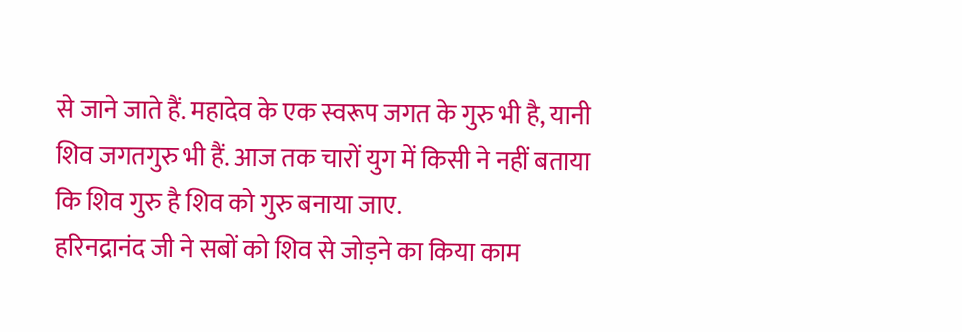से जाने जाते हैं. महादेव के एक स्वरूप जगत के गुरु भी है, यानी शिव जगतगुरु भी हैं. आज तक चारों युग में किसी ने नहीं बताया कि शिव गुरु है शिव को गुरु बनाया जाए.
हरिनद्रानंद जी ने सबों को शिव से जोड़ने का किया काम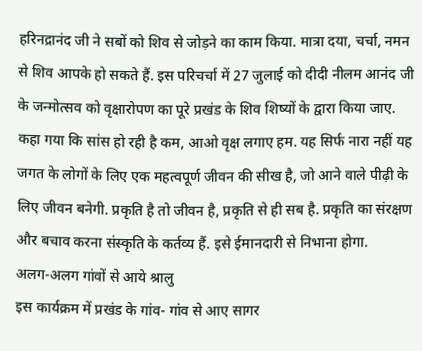हरिनद्रानंद जी ने सबों को शिव से जोड़ने का काम किया. मात्रा दया, चर्चा, नमन से शिव आपके हो सकते हैं. इस परिचर्चा में 27 जुलाई को दीदी नीलम आनंद जी के जन्मोत्सव को वृक्षारोपण का पूरे प्रखंड के शिव शिष्यों के द्वारा किया जाए. कहा गया कि सांस हो रही है कम, आओ वृक्ष लगाए हम. यह सिर्फ नारा नहीं यह जगत के लोगों के लिए एक महत्वपूर्ण जीवन की सीख है, जो आने वाले पीढ़ी के लिए जीवन बनेगी. प्रकृति है तो जीवन है, प्रकृति से ही सब है. प्रकृति का संरक्षण और बचाव करना संस्कृति के कर्तव्य हैं. इसे ईमानदारी से निभाना होगा.
अलग-अलग गांवों से आये श्रालु
इस कार्यक्रम में प्रखंड के गांव- गांव से आए सागर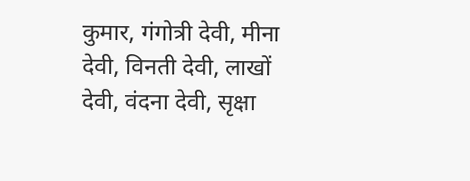कुमार, गंगोत्री देवी, मीना देवी, विनती देवी, लाखों देवी, वंदना देवी, सृक्षा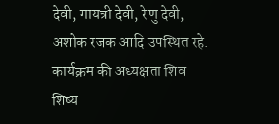देवी, गायत्री देवी, रेणु देवी, अशोक रजक आदि उपस्थित रहे. कार्यक्रम की अध्यक्षता शिव शिष्य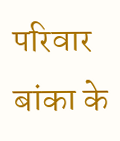परिवार बांका के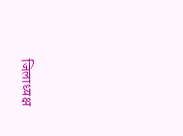जिलाध्यक्ष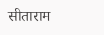सीताराम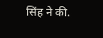सिंह ने की.